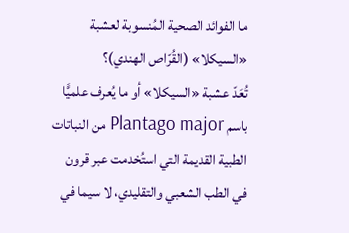ما الفوائد الصحية المُنسوبة لعشبة «السيكلا» (القُرّاص الهندي)؟
تُعَدّ عشبة «السيكلا» أو ما يُعرف علميًّا باسم Plantago major من النباتات الطبية القديمة التي استُخدمت عبر قرون في الطب الشعبي والتقليدي، لا سيما في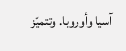آسيا وأوروبا. وتتميّز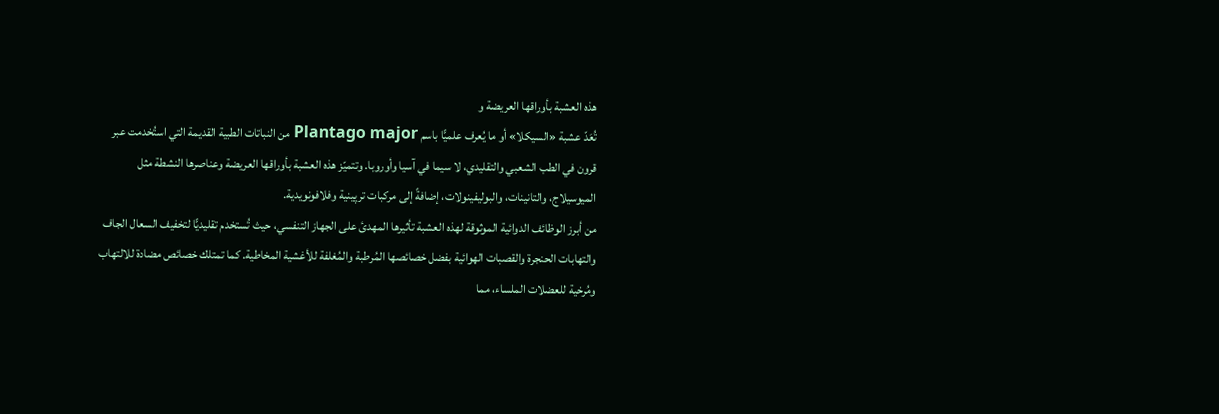هذه العشبة بأوراقها العريضة و
تُعَدّ عشبة «السيكلا» أو ما يُعرف علميًّا باسم Plantago major من النباتات الطبية القديمة التي استُخدمت عبر قرون في الطب الشعبي والتقليدي، لا سيما في آسيا وأوروبا. وتتميّز هذه العشبة بأوراقها العريضة وعناصرها النشطة مثل الميوسيلاج، والتانينات، والبوليفينولات، إضافةً إلى مركبات ترپينية وفلافونويدية.
من أبرز الوظائف الدوائية الموثوقة لهذه العشبة تأثيرها المهدئ على الجهاز التنفسي، حيث تُستخدم تقليديًّا لتخفيف السعال الجاف والتهابات الحنجرة والقصبات الهوائية بفضل خصائصها المُرطبة والمُغلفة للأغشية المخاطية. كما تمتلك خصائص مضادة للالتهاب ومُرخية للعضلات الملساء، مما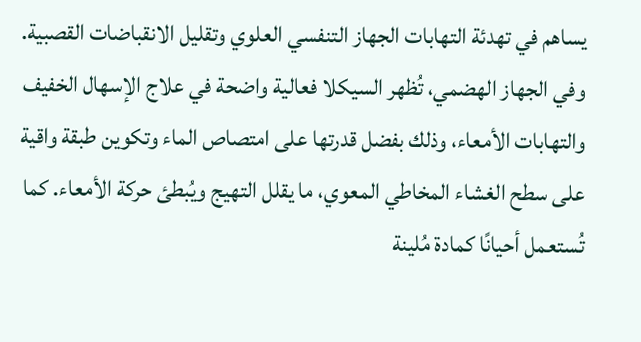يساهم في تهدئة التهابات الجهاز التنفسي العلوي وتقليل الانقباضات القصبية.
وفي الجهاز الهضمي، تُظهر السيكلا فعالية واضحة في علاج الإسهال الخفيف والتهابات الأمعاء، وذلك بفضل قدرتها على امتصاص الماء وتكوين طبقة واقية على سطح الغشاء المخاطي المعوي، ما يقلل التهيج ويُبطئ حركة الأمعاء. كما تُستعمل أحيانًا كمادة مُلينة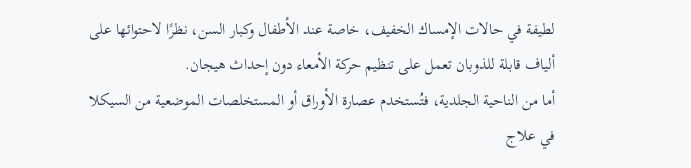لطيفة في حالات الإمساك الخفيف، خاصة عند الأطفال وكبار السن، نظرًا لاحتوائها على ألياف قابلة للذوبان تعمل على تنظيم حركة الأمعاء دون إحداث هيجان.
أما من الناحية الجلدية، فتُستخدم عصارة الأوراق أو المستخلصات الموضعية من السيكلا في علاج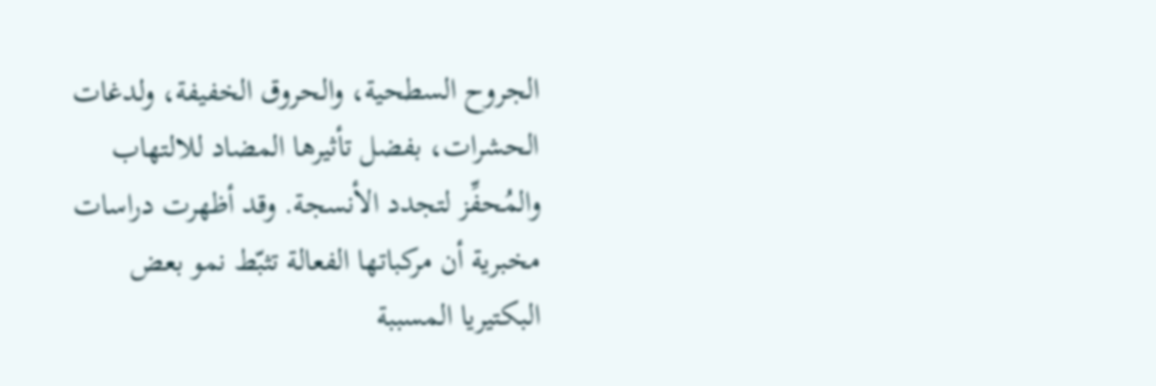الجروح السطحية، والحروق الخفيفة، ولدغات الحشرات، بفضل تأثيرها المضاد للالتهاب والمُحفِّز لتجدد الأنسجة. وقد أظهرت دراسات مخبرية أن مركباتها الفعالة تثبّط نمو بعض البكتيريا المسببة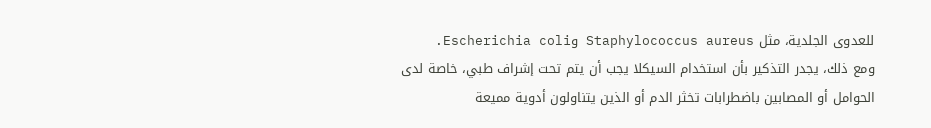للعدوى الجلدية، مثل Staphylococcus aureus وEscherichia coli.
ومع ذلك، يجدر التذكير بأن استخدام السيكلا يجب أن يتم تحت إشراف طبي، خاصة لدى الحوامل أو المصابين باضطرابات تخثر الدم أو الذين يتناولون أدوية مميعة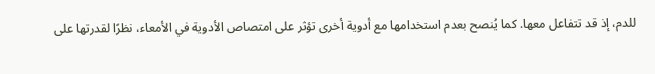للدم، إذ قد تتفاعل معها. كما يُنصح بعدم استخدامها مع أدوية أخرى تؤثر على امتصاص الأدوية في الأمعاء، نظرًا لقدرتها على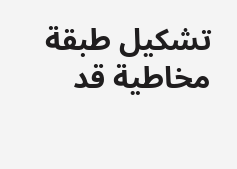تشكيل طبقة مخاطية قد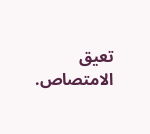تعيق الامتصاص.